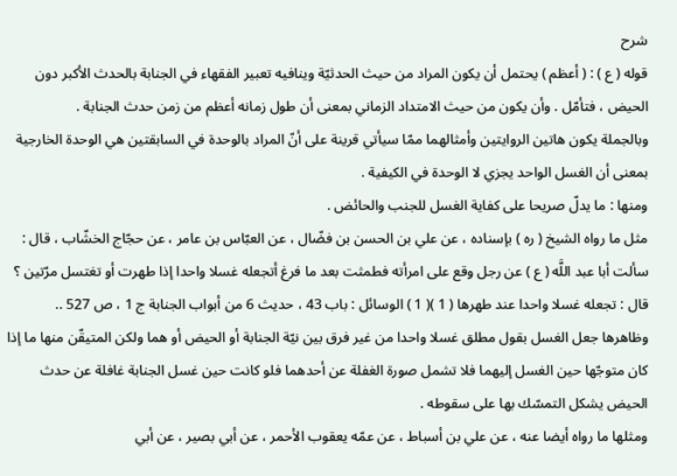شرح
قوله ( ع ) : ( أعظم ) يحتمل أن يكون المراد من حيث الحدثيّة وينافيه تعبير الفقهاء في الجنابة بالحدث الأكبر دون الحيض ، فتأمّل . وأن يكون من حيث الامتداد الزماني بمعنى أن طول زمانه أعظم من زمن حدث الجنابة .
وبالجملة يكون هاتين الروايتين وأمثالهما ممّا سيأتي قرينة على أنّ المراد بالوحدة في السابقتين هي الوحدة الخارجية بمعنى أن الغسل الواحد يجزي لا الوحدة في الكيفية .
ومنها : ما يدلّ صريحا على كفاية الغسل للجنب والحائض .
مثل ما رواه الشيخ ( ره ) بإسناده ، عن علي بن الحسن بن فضّال ، عن العبّاس بن عامر ، عن حجّاج الخشّاب ، قال : سألت أبا عبد اللَّه ( ع ) عن رجل وقع على امرأته فطمثت بعد ما فرغ أتجعله غسلا واحدا إذا طهرت أو تغتسل مرّتين ؟ قال : تجعله غسلا واحدا عند طهرها ( 1 )( 1 ) الوسائل : باب 43 ، حديث 6 من أبواب الجنابة ج 1 ، ص 527 ..
وظاهرها جعل الغسل بقول مطلق غسلا واحدا من غير فرق بين نيّة الجنابة أو الحيض أو هما ولكن المتيقّن منها ما إذا كان متوجّها حين الغسل إليهما فلا تشمل صورة الغفلة عن أحدهما فلو كانت حين غسل الجنابة غافلة عن حدث الحيض يشكل التمسّك بها على سقوطه .
ومثلها ما رواه أيضا عنه ، عن علي بن أسباط ، عن عمّه يعقوب الأحمر ، عن أبي بصير ، عن أبي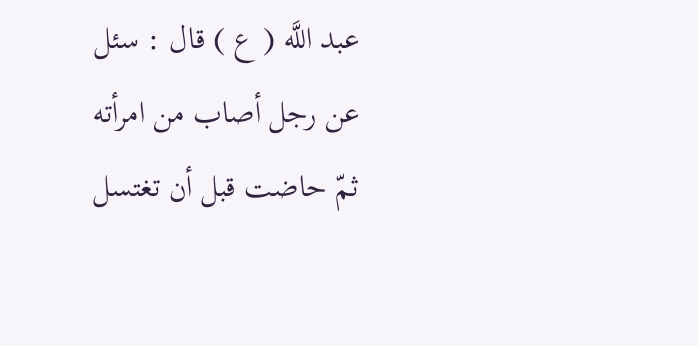عبد اللَّه ( ع ) قال : سئل عن رجل أصاب من امرأته ثمّ حاضت قبل أن تغتسل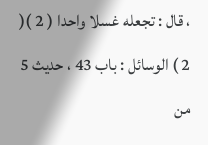، قال : تجعله غسلا واحدا ( 2 )( 2 ) الوسائل : باب 43 ، حديث 5 من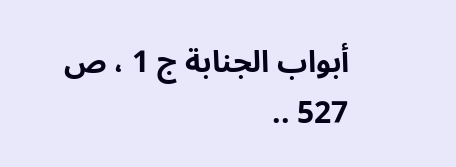أبواب الجنابة ج 1 ، ص 527 ..